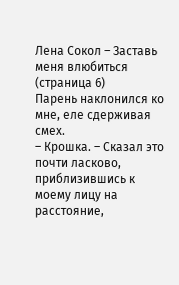Лена Сокол – Заставь меня влюбиться (страница 6)
Парень наклонился ко мне, еле сдерживая смех.
– Крошка. – Сказал это почти ласково, приблизившись к моему лицу на расстояние,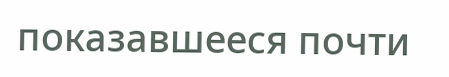показавшееся почти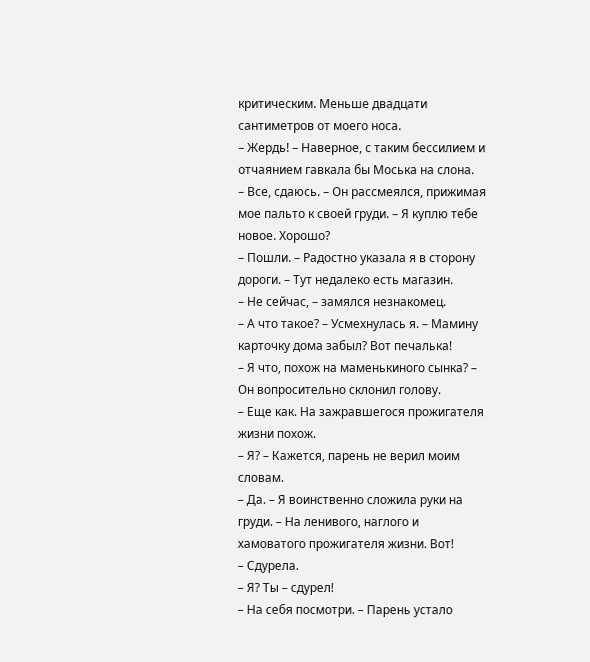критическим. Меньше двадцати сантиметров от моего носа.
– Жердь! – Наверное, с таким бессилием и отчаянием гавкала бы Моська на слона.
– Все, сдаюсь. – Он рассмеялся, прижимая мое пальто к своей груди. – Я куплю тебе новое. Хорошо?
– Пошли. – Радостно указала я в сторону дороги. – Тут недалеко есть магазин.
– Не сейчас, – замялся незнакомец.
– А что такое? – Усмехнулась я. – Мамину карточку дома забыл? Вот печалька!
– Я что, похож на маменькиного сынка? – Он вопросительно склонил голову.
– Еще как. На зажравшегося прожигателя жизни похож.
– Я? – Кажется, парень не верил моим словам.
– Да. – Я воинственно сложила руки на груди. – На ленивого, наглого и хамоватого прожигателя жизни. Вот!
– Сдурела.
– Я? Ты – сдурел!
– На себя посмотри. – Парень устало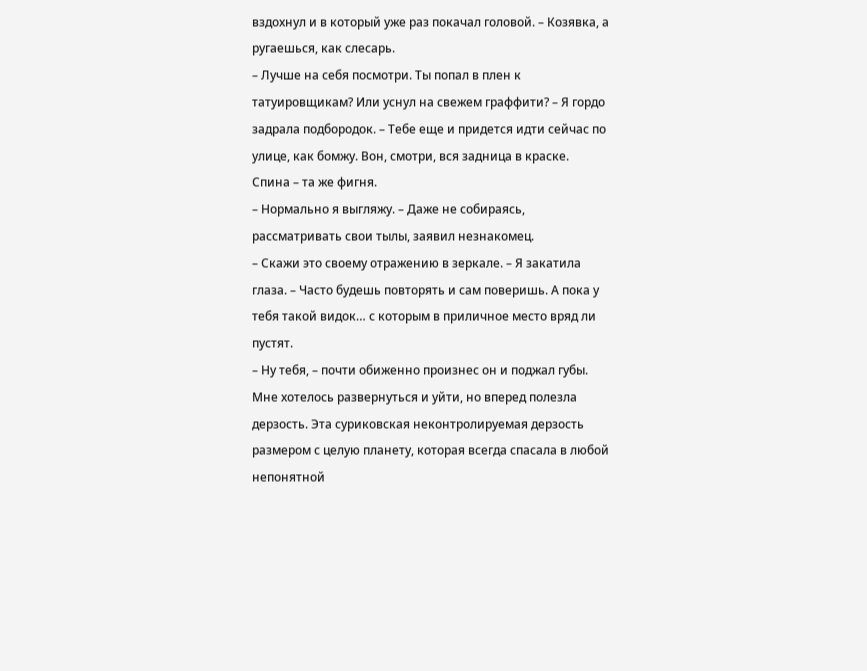вздохнул и в который уже раз покачал головой. – Козявка, а ругаешься, как слесарь.
– Лучше на себя посмотри. Ты попал в плен к татуировщикам? Или уснул на свежем граффити? – Я гордо задрала подбородок. – Тебе еще и придется идти сейчас по улице, как бомжу. Вон, смотри, вся задница в краске. Спина – та же фигня.
– Нормально я выгляжу. – Даже не собираясь, рассматривать свои тылы, заявил незнакомец.
– Скажи это своему отражению в зеркале. – Я закатила глаза. – Часто будешь повторять и сам поверишь. А пока у тебя такой видок… с которым в приличное место вряд ли пустят.
– Ну тебя, – почти обиженно произнес он и поджал губы.
Мне хотелось развернуться и уйти, но вперед полезла дерзость. Эта суриковская неконтролируемая дерзость размером с целую планету, которая всегда спасала в любой непонятной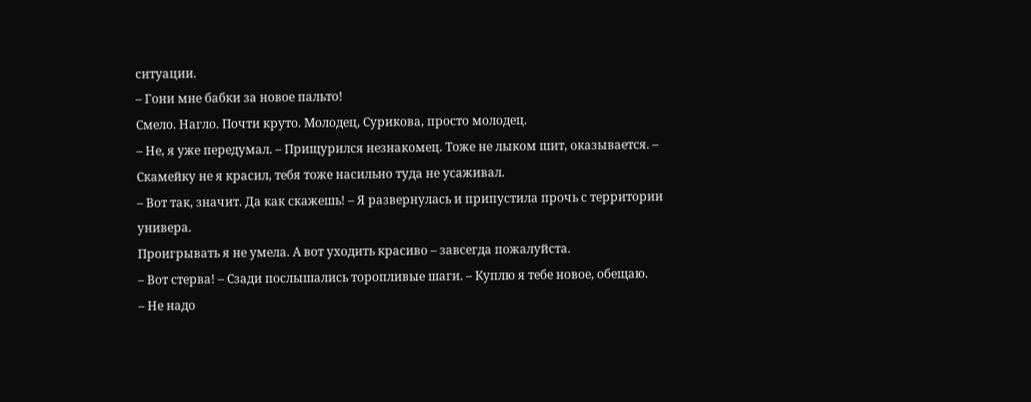ситуации.
– Гони мне бабки за новое пальто!
Смело. Нагло. Почти круто. Молодец, Сурикова, просто молодец.
– Не, я уже передумал. – Прищурился незнакомец. Тоже не лыком шит, оказывается. – Скамейку не я красил, тебя тоже насильно туда не усаживал.
– Вот так, значит. Да как скажешь! – Я развернулась и припустила прочь с территории универа.
Проигрывать я не умела. А вот уходить красиво – завсегда пожалуйста.
– Вот стерва! – Сзади послышались торопливые шаги. – Куплю я тебе новое, обещаю.
– Не надо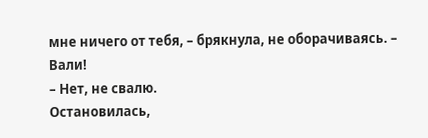мне ничего от тебя, – брякнула, не оборачиваясь. – Вали!
– Нет, не свалю.
Остановилась,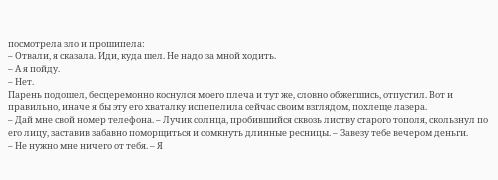посмотрела зло и прошипела:
– Отвали, я сказала. Иди, куда шел. Не надо за мной ходить.
– А я пойду.
– Нет.
Парень подошел, бесцеремонно коснулся моего плеча и тут же, словно обжегшись, отпустил. Вот и правильно, иначе я бы эту его хваталку испепелила сейчас своим взглядом, похлеще лазера.
– Дай мне свой номер телефона. – Лучик солнца, пробившийся сквозь листву старого тополя, скользнул по его лицу, заставив забавно поморщиться и сомкнуть длинные ресницы. – Завезу тебе вечером деньги.
– Не нужно мне ничего от тебя. – Я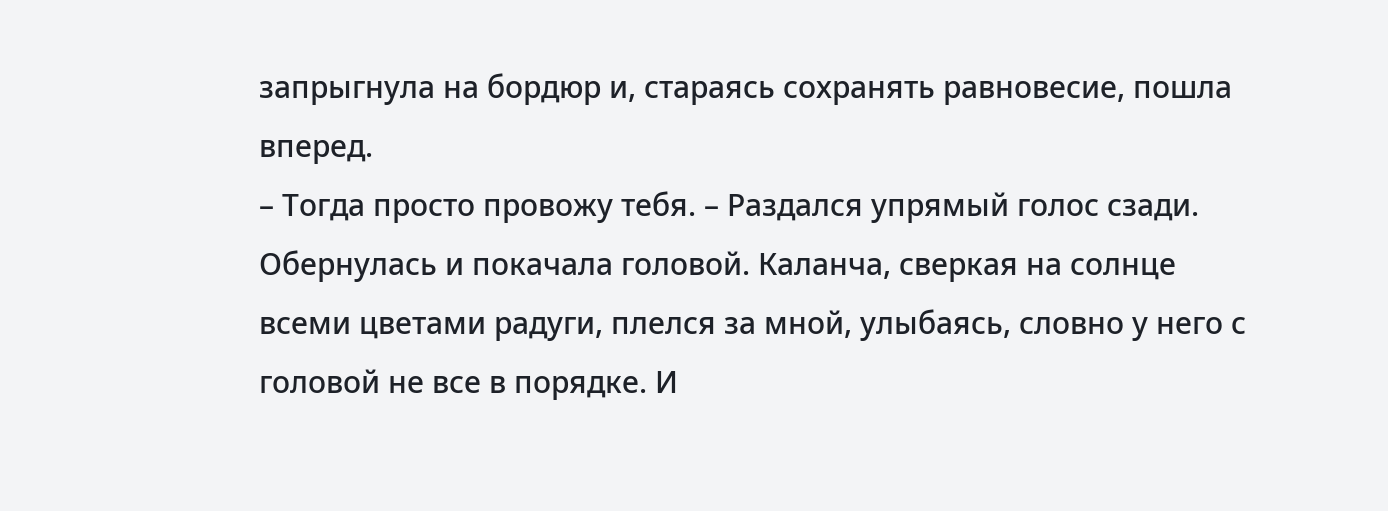запрыгнула на бордюр и, стараясь сохранять равновесие, пошла вперед.
– Тогда просто провожу тебя. – Раздался упрямый голос сзади.
Обернулась и покачала головой. Каланча, сверкая на солнце всеми цветами радуги, плелся за мной, улыбаясь, словно у него с головой не все в порядке. И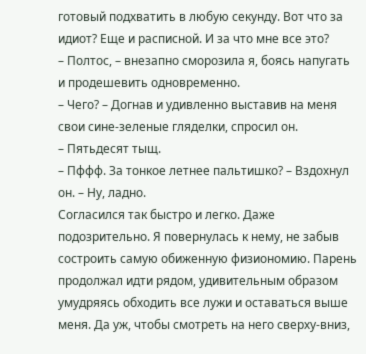готовый подхватить в любую секунду. Вот что за идиот? Еще и расписной. И за что мне все это?
– Полтос, – внезапно сморозила я, боясь напугать и продешевить одновременно.
– Чего? – Догнав и удивленно выставив на меня свои сине-зеленые гляделки, спросил он.
– Пятьдесят тыщ.
– Пффф. За тонкое летнее пальтишко? – Вздохнул он. – Ну, ладно.
Согласился так быстро и легко. Даже подозрительно. Я повернулась к нему, не забыв состроить самую обиженную физиономию. Парень продолжал идти рядом, удивительным образом умудряясь обходить все лужи и оставаться выше меня. Да уж, чтобы смотреть на него сверху-вниз,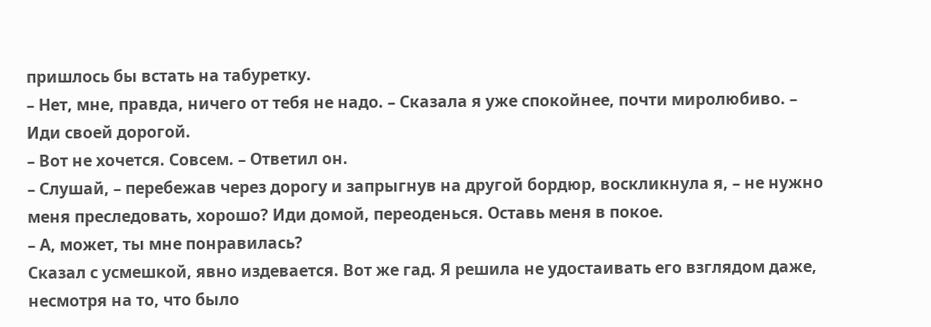пришлось бы встать на табуретку.
– Нет, мне, правда, ничего от тебя не надо. – Сказала я уже спокойнее, почти миролюбиво. – Иди своей дорогой.
– Вот не хочется. Совсем. – Ответил он.
– Слушай, – перебежав через дорогу и запрыгнув на другой бордюр, воскликнула я, – не нужно меня преследовать, хорошо? Иди домой, переоденься. Оставь меня в покое.
– А, может, ты мне понравилась?
Сказал с усмешкой, явно издевается. Вот же гад. Я решила не удостаивать его взглядом даже, несмотря на то, что было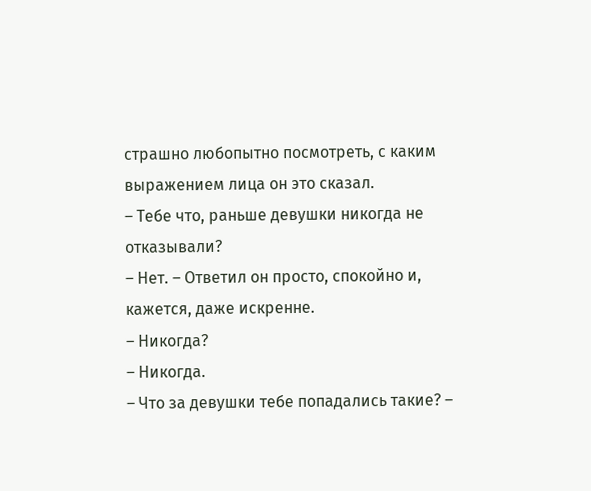страшно любопытно посмотреть, с каким выражением лица он это сказал.
– Тебе что, раньше девушки никогда не отказывали?
– Нет. – Ответил он просто, спокойно и, кажется, даже искренне.
– Никогда?
– Никогда.
– Что за девушки тебе попадались такие? –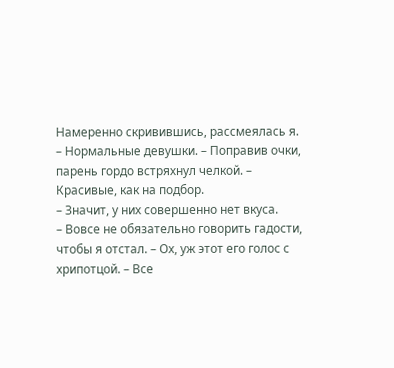Намеренно скривившись, рассмеялась я.
– Нормальные девушки. – Поправив очки, парень гордо встряхнул челкой. – Красивые, как на подбор.
– Значит, у них совершенно нет вкуса.
– Вовсе не обязательно говорить гадости, чтобы я отстал. – Ох, уж этот его голос с хрипотцой. – Все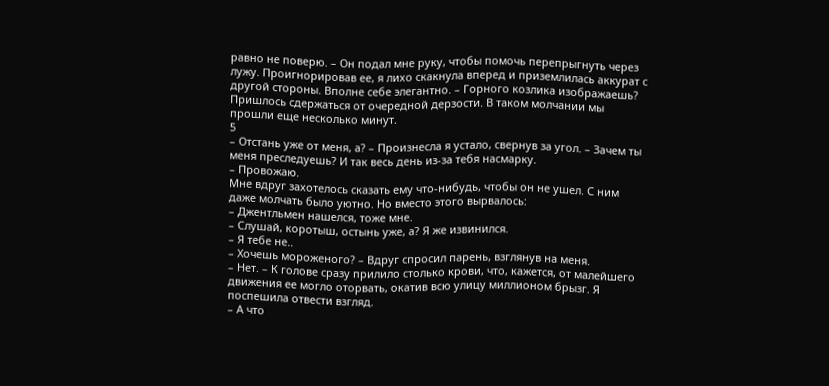равно не поверю. – Он подал мне руку, чтобы помочь перепрыгнуть через лужу. Проигнорировав ее, я лихо скакнула вперед и приземлилась аккурат с другой стороны. Вполне себе элегантно. – Горного козлика изображаешь?
Пришлось сдержаться от очередной дерзости. В таком молчании мы прошли еще несколько минут.
5
– Отстань уже от меня, а? – Произнесла я устало, свернув за угол. – Зачем ты меня преследуешь? И так весь день из-за тебя насмарку.
– Провожаю.
Мне вдруг захотелось сказать ему что-нибудь, чтобы он не ушел. С ним даже молчать было уютно. Но вместо этого вырвалось:
– Джентльмен нашелся, тоже мне.
– Слушай, коротыш, остынь уже, а? Я же извинился.
– Я тебе не..
– Хочешь мороженого? – Вдруг спросил парень, взглянув на меня.
– Нет. – К голове сразу прилило столько крови, что, кажется, от малейшего движения ее могло оторвать, окатив всю улицу миллионом брызг. Я поспешила отвести взгляд.
– А что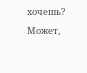хочешь? Может,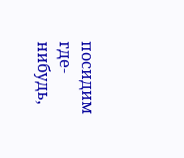посидим где-нибудь,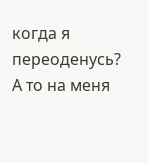когда я переоденусь? А то на меня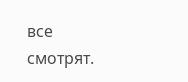все смотрят.